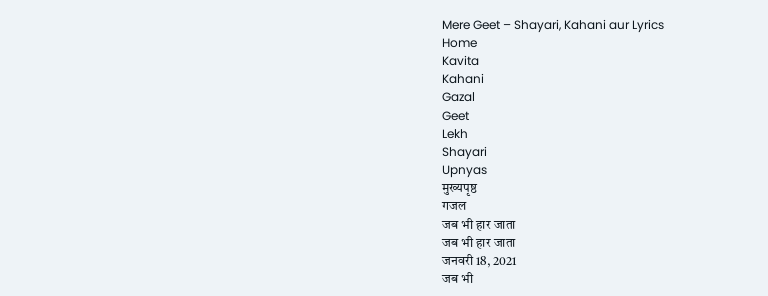Mere Geet – Shayari, Kahani aur Lyrics
Home
Kavita
Kahani
Gazal
Geet
Lekh
Shayari
Upnyas
मुख्यपृष्ठ
गजल
जब भी हार जाता
जब भी हार जाता
जनवरी 18, 2021
जब भी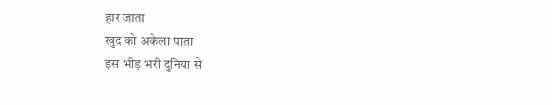हार जाता
खुद को अकेला पाता
इस भीड़ भरी दुनिया से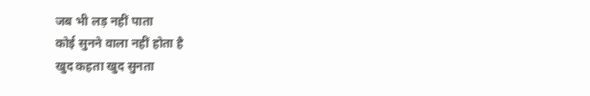जब भी लड़ नहीं पाता
कोई सुनने वाला नहीं होता है
खुद कहता खुद सुनता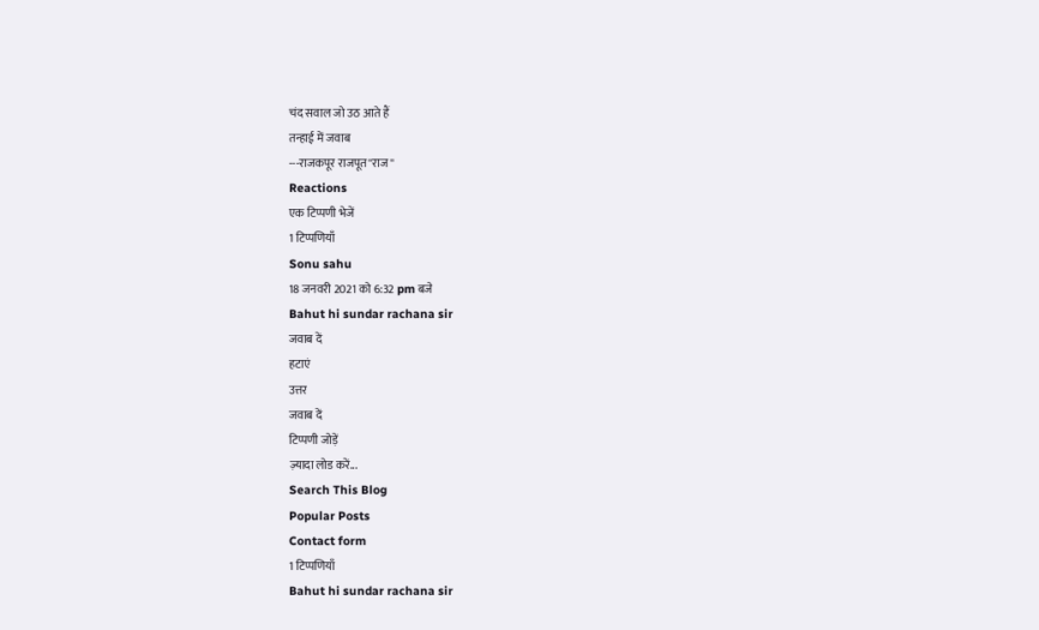चंद सवाल जो उठ आते हैं
तन्हाई में जवाब
---राजकपूर राजपूत''राज''
Reactions
एक टिप्पणी भेजें
1 टिप्पणियाँ
Sonu sahu
18 जनवरी 2021 को 6:32 pm बजे
Bahut hi sundar rachana sir
जवाब दें
हटाएं
उत्तर
जवाब दें
टिप्पणी जोड़ें
ज़्यादा लोड करें...
Search This Blog
Popular Posts
Contact form
1 टिप्पणियाँ
Bahut hi sundar rachana sir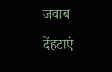जवाब देंहटाएं